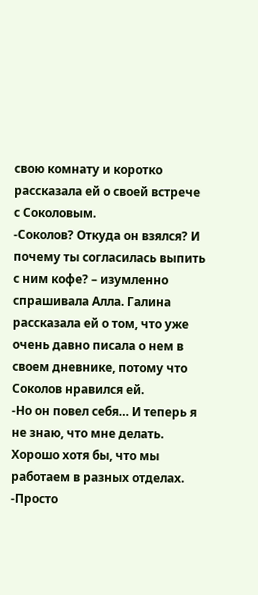свою комнату и коротко рассказала ей о своей встрече с Соколовым.
-Соколов? Откуда он взялся? И почему ты согласилась выпить с ним кофе? – изумленно спрашивала Алла. Галина рассказала ей о том, что уже очень давно писала о нем в своем дневнике, потому что Соколов нравился ей.
-Но он повел себя… И теперь я не знаю, что мне делать. Хорошо хотя бы, что мы работаем в разных отделах.
-Просто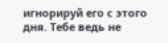игнорируй его с этого дня. Тебе ведь не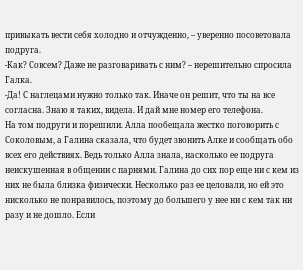привыкать вести себя холодно и отчужденно, – уверенно посоветовала подруга.
-Как? Совсем? Даже не разговаривать с ним? – нерешительно спросила Галка.
-Да! С наглецами нужно только так. Иначе он решит, что ты на все согласна. Знаю я таких, видела. И дай мне номер его телефона.
На том подруги и порешили. Алла пообещала жестко поговорить с Соколовым, а Галина сказала, что будет звонить Алке и сообщать обо всех его действиях. Ведь только Алла знала, насколько ее подруга неискушенная в общении с парнями. Галина до сих пор еще ни с кем из них не была близка физически. Несколько раз ее целовали, но ей это нисколько не понравилось, поэтому до большего у нее ни с кем так ни разу и не дошло. Если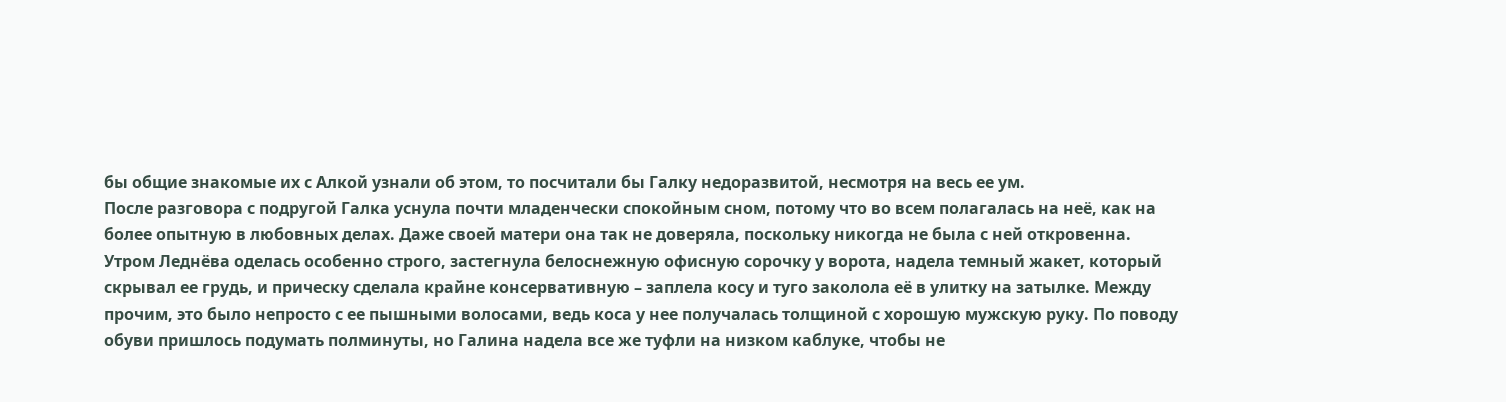бы общие знакомые их с Алкой узнали об этом, то посчитали бы Галку недоразвитой, несмотря на весь ее ум.
После разговора с подругой Галка уснула почти младенчески спокойным сном, потому что во всем полагалась на неё, как на более опытную в любовных делах. Даже своей матери она так не доверяла, поскольку никогда не была с ней откровенна.
Утром Леднёва оделась особенно строго, застегнула белоснежную офисную сорочку у ворота, надела темный жакет, который скрывал ее грудь, и прическу сделала крайне консервативную – заплела косу и туго заколола её в улитку на затылке. Между прочим, это было непросто с ее пышными волосами, ведь коса у нее получалась толщиной с хорошую мужскую руку. По поводу обуви пришлось подумать полминуты, но Галина надела все же туфли на низком каблуке, чтобы не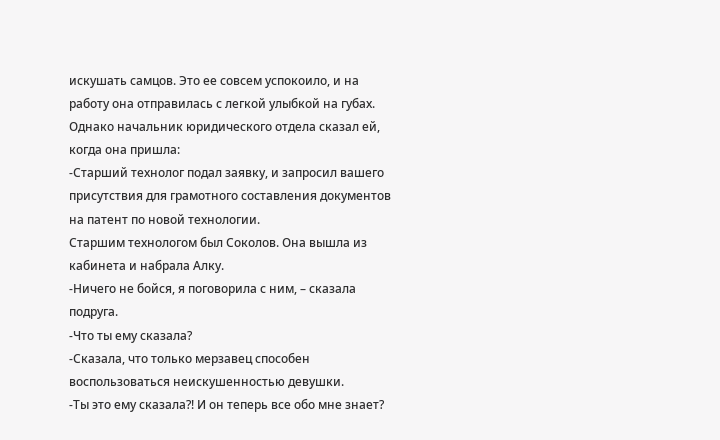искушать самцов. Это ее совсем успокоило, и на работу она отправилась с легкой улыбкой на губах.
Однако начальник юридического отдела сказал ей, когда она пришла:
-Старший технолог подал заявку, и запросил вашего присутствия для грамотного составления документов на патент по новой технологии.
Старшим технологом был Соколов. Она вышла из кабинета и набрала Алку.
-Ничего не бойся, я поговорила с ним, – сказала подруга.
-Что ты ему сказала?
-Сказала, что только мерзавец способен воспользоваться неискушенностью девушки.
-Ты это ему сказала?! И он теперь все обо мне знает?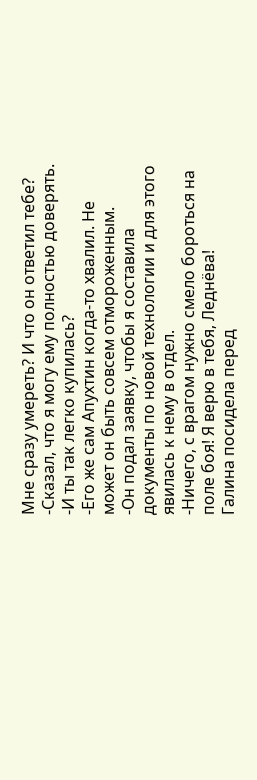Мне сразу умереть? И что он ответил тебе?
-Сказал, что я могу ему полностью доверять.
-И ты так легко купилась?
-Его же сам Апухтин когда-то хвалил. Не может он быть совсем отмороженным.
-Он подал заявку, чтобы я составила документы по новой технологии и для этого явилась к нему в отдел.
-Ничего, с врагом нужно смело бороться на поле боя! Я верю в тебя, Леднёва!
Галина посидела перед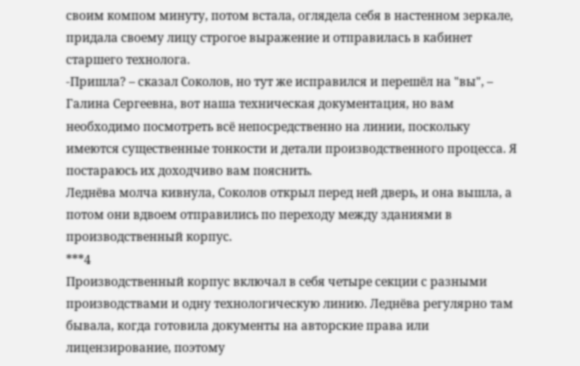своим компом минуту, потом встала, оглядела себя в настенном зеркале, придала своему лицу строгое выражение и отправилась в кабинет старшего технолога.
-Пришла? – сказал Соколов, но тут же исправился и перешёл на "вы", – Галина Сергеевна, вот наша техническая документация, но вам необходимо посмотреть всё непосредственно на линии, поскольку имеются существенные тонкости и детали производственного процесса. Я постараюсь их доходчиво вам пояснить.
Леднёва молча кивнула, Соколов открыл перед ней дверь, и она вышла, а потом они вдвоем отправились по переходу между зданиями в производственный корпус.
***4
Производственный корпус включал в себя четыре секции с разными производствами и одну технологическую линию. Леднёва регулярно там бывала, когда готовила документы на авторские права или лицензирование, поэтому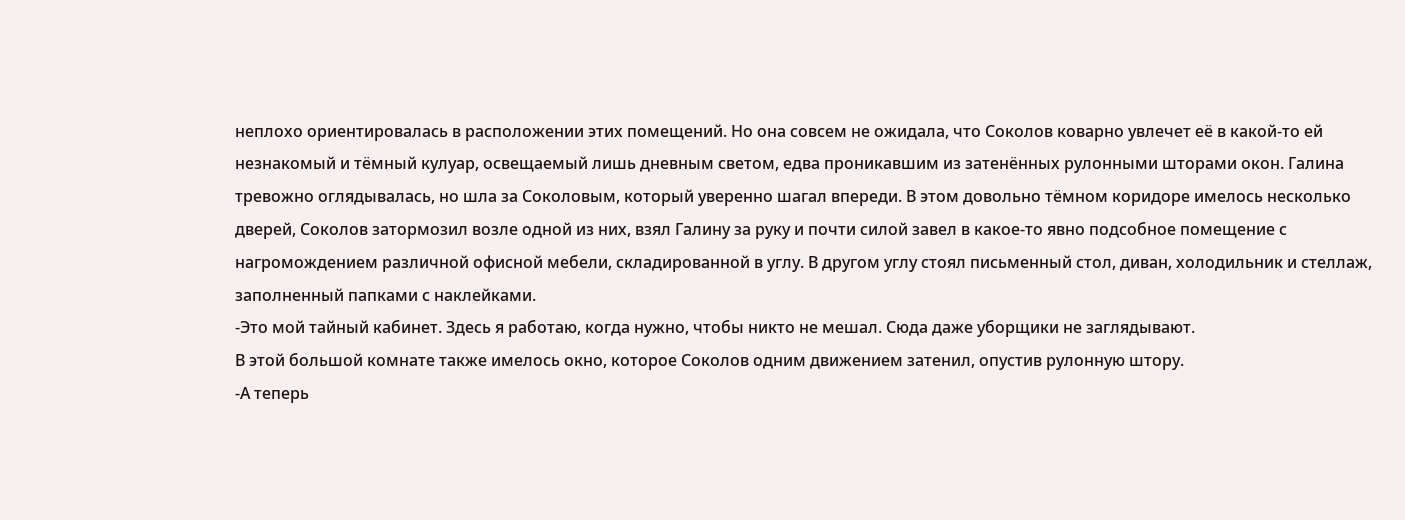неплохо ориентировалась в расположении этих помещений. Но она совсем не ожидала, что Соколов коварно увлечет её в какой-то ей незнакомый и тёмный кулуар, освещаемый лишь дневным светом, едва проникавшим из затенённых рулонными шторами окон. Галина тревожно оглядывалась, но шла за Соколовым, который уверенно шагал впереди. В этом довольно тёмном коридоре имелось несколько дверей, Соколов затормозил возле одной из них, взял Галину за руку и почти силой завел в какое-то явно подсобное помещение с нагромождением различной офисной мебели, складированной в углу. В другом углу стоял письменный стол, диван, холодильник и стеллаж, заполненный папками с наклейками.
-Это мой тайный кабинет. Здесь я работаю, когда нужно, чтобы никто не мешал. Сюда даже уборщики не заглядывают.
В этой большой комнате также имелось окно, которое Соколов одним движением затенил, опустив рулонную штору.
-А теперь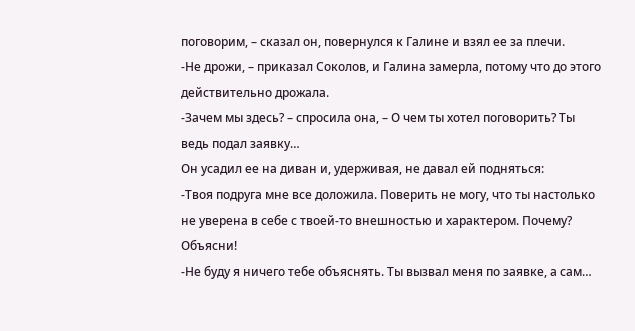поговорим, – сказал он, повернулся к Галине и взял ее за плечи.
-Не дрожи, – приказал Соколов, и Галина замерла, потому что до этого действительно дрожала.
-Зачем мы здесь? – спросила она, – О чем ты хотел поговорить? Ты ведь подал заявку…
Он усадил ее на диван и, удерживая, не давал ей подняться:
-Твоя подруга мне все доложила. Поверить не могу, что ты настолько не уверена в себе с твоей-то внешностью и характером. Почему? Объясни!
-Не буду я ничего тебе объяснять. Ты вызвал меня по заявке, а сам…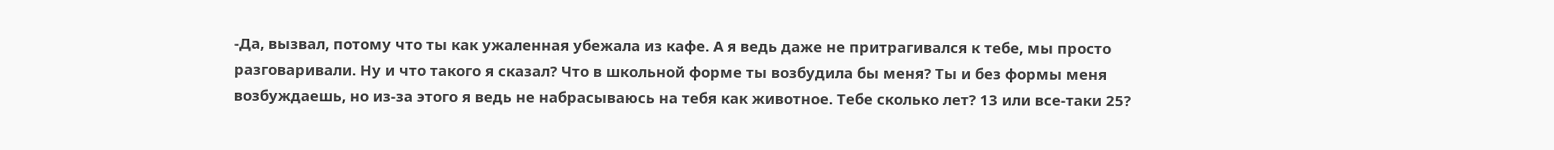-Да, вызвал, потому что ты как ужаленная убежала из кафе. А я ведь даже не притрагивался к тебе, мы просто разговаривали. Ну и что такого я сказал? Что в школьной форме ты возбудила бы меня? Ты и без формы меня возбуждаешь, но из-за этого я ведь не набрасываюсь на тебя как животное. Тебе сколько лет? 13 или все-таки 25?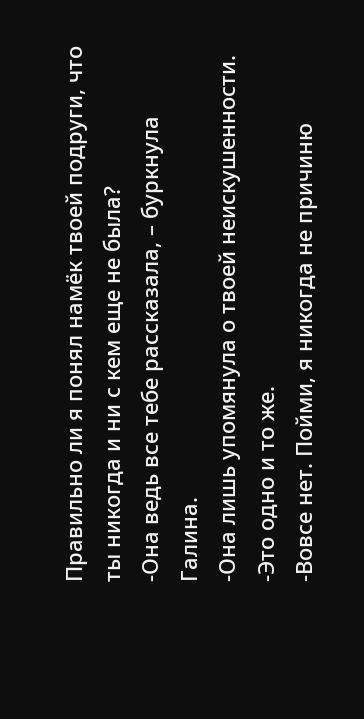Правильно ли я понял намёк твоей подруги, что ты никогда и ни с кем еще не была?
-Она ведь все тебе рассказала, – буркнула Галина.
-Она лишь упомянула о твоей неискушенности.
-Это одно и то же.
-Вовсе нет. Пойми, я никогда не причиню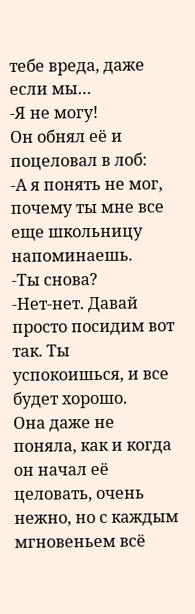тебе вреда, даже если мы…
-Я не могу!
Он обнял её и поцеловал в лоб:
-А я понять не мог, почему ты мне все еще школьницу напоминаешь.
-Ты снова?
-Нет-нет. Давай просто посидим вот так. Ты успокоишься, и все будет хорошо.
Она даже не поняла, как и когда он начал её целовать, очень нежно, но с каждым мгновеньем всё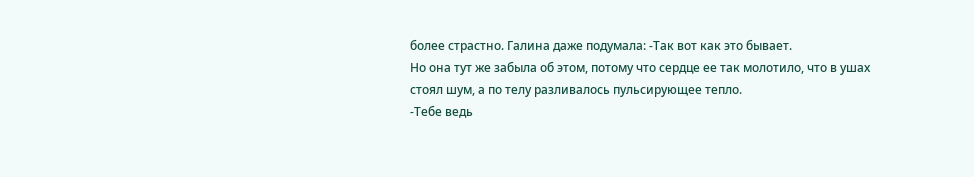более страстно. Галина даже подумала: -Так вот как это бывает.
Но она тут же забыла об этом, потому что сердце ее так молотило, что в ушах стоял шум, а по телу разливалось пульсирующее тепло.
-Тебе ведь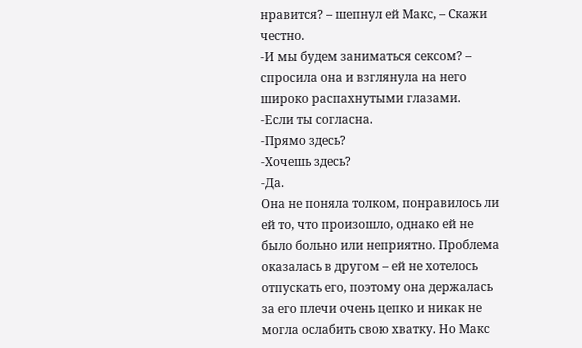нравится? – шепнул ей Макс, – Скажи честно.
-И мы будем заниматься сексом? – спросила она и взглянула на него широко распахнутыми глазами.
-Если ты согласна.
-Прямо здесь?
-Хочешь здесь?
-Да.
Она не поняла толком, понравилось ли ей то, что произошло, однако ей не было больно или неприятно. Проблема оказалась в другом – ей не хотелось отпускать его, поэтому она держалась за его плечи очень цепко и никак не могла ослабить свою хватку. Но Макс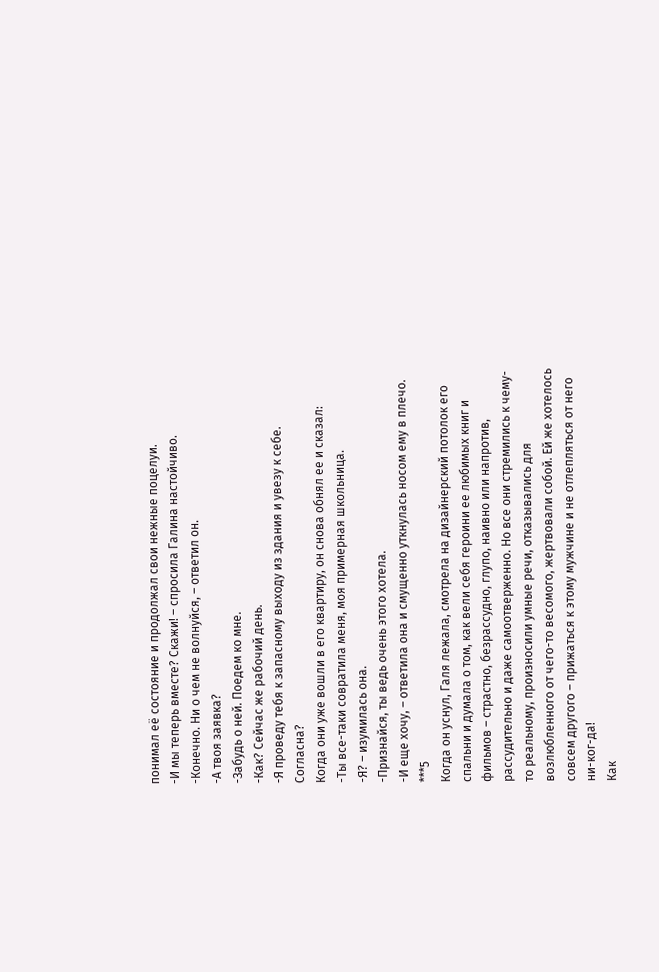понимал её состояние и продолжал свои нежные поцелуи.
-И мы теперь вместе? Скажи! – спросила Галина настойчиво.
-Конечно. Ни о чем не волнуйся, – ответил он.
-А твоя заявка?
-Забудь о ней. Поедем ко мне.
-Как? Сейчас же рабочий день.
-Я проведу тебя к запасному выходу из здания и увезу к себе. Согласна?
Когда они уже вошли в его квартиру, он снова обнял ее и сказал:
-Ты все-таки совратила меня, моя примерная школьница.
-Я? – изумилась она.
-Признайся, ты ведь очень этого хотела.
-И еще хочу, – ответила она и смущенно уткнулась носом ему в плечо.
***5
Когда он уснул, Галя лежала, смотрела на дизайнерский потолок его спальни и думала о том, как вели себя героини ее любимых книг и фильмов – страстно, безрассудно, глупо, наивно или напротив, рассудительно и даже самоотверженно. Но все они стремились к чему-то реальному, произносили умные речи, отказывались для возлюбленного от чего-то весомого, жертвовали собой. Ей же хотелось совсем другого – прижаться к этому мужчине и не отлепляться от него ни-ког-да!
Как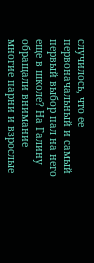случилось, что ее первоначальный и самый первый выбор пал на него еще в школе? На Галину обращали внимание многие парни и взрослые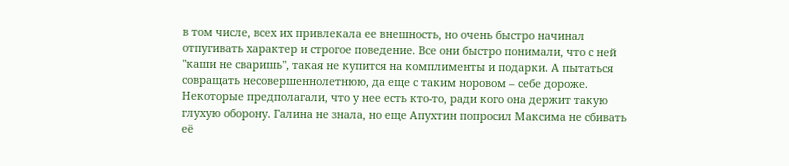в том числе, всех их привлекала ее внешность, но очень быстро начинал отпугивать характер и строгое поведение. Все они быстро понимали, что с ней "каши не сваришь", такая не купится на комплименты и подарки. А пытаться совращать несовершеннолетнюю, да еще с таким норовом – себе дороже. Некоторые предполагали, что у нее есть кто-то, ради кого она держит такую глухую оборону. Галина не знала, но еще Апухтин попросил Максима не сбивать её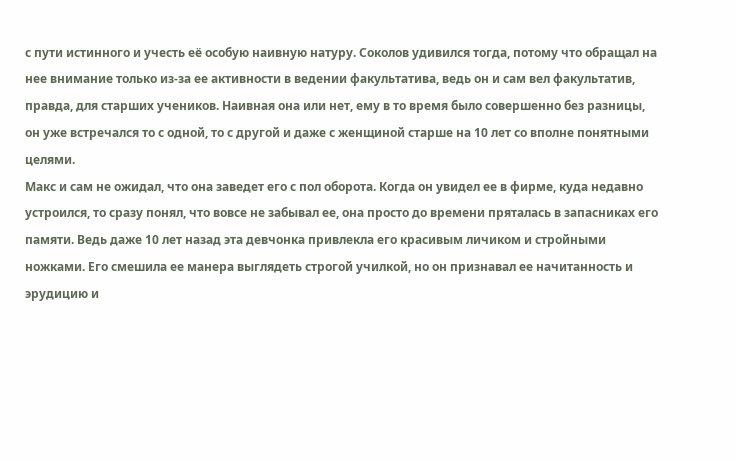с пути истинного и учесть её особую наивную натуру. Соколов удивился тогда, потому что обращал на нее внимание только из-за ее активности в ведении факультатива, ведь он и сам вел факультатив, правда, для старших учеников. Наивная она или нет, ему в то время было совершенно без разницы, он уже встречался то с одной, то с другой и даже с женщиной старше на 10 лет со вполне понятными целями.
Макс и сам не ожидал, что она заведет его с пол оборота. Когда он увидел ее в фирме, куда недавно устроился, то сразу понял, что вовсе не забывал ее, она просто до времени пряталась в запасниках его памяти. Ведь даже 10 лет назад эта девчонка привлекла его красивым личиком и стройными ножками. Его смешила ее манера выглядеть строгой училкой, но он признавал ее начитанность и эрудицию и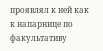проявлял к ней как к напарнице по факультативу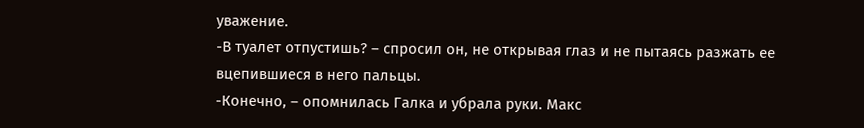уважение.
-В туалет отпустишь? – спросил он, не открывая глаз и не пытаясь разжать ее вцепившиеся в него пальцы.
-Конечно, – опомнилась Галка и убрала руки. Макс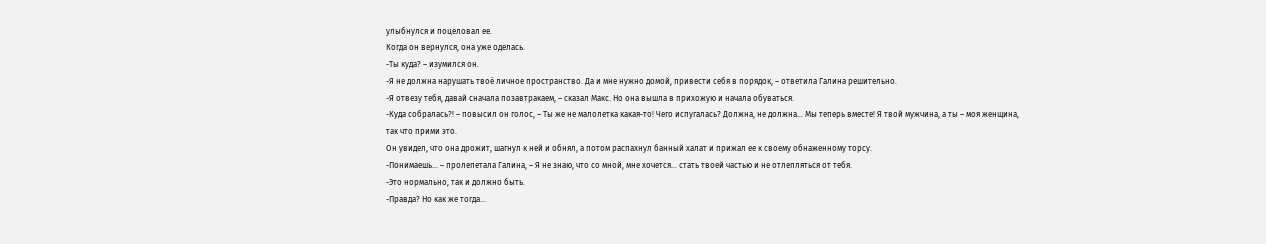улыбнулся и поцеловал ее.
Когда он вернулся, она уже оделась.
-Ты куда? – изумился он.
-Я не должна нарушать твоё личное пространство. Да и мне нужно домой, привести себя в порядок, – ответила Галина решительно.
-Я отвезу тебя, давай сначала позавтракаем, – сказал Макс. Но она вышла в прихожую и начала обуваться.
-Куда собралась?! – повысил он голос, – Ты же не малолетка какая-то! Чего испугалась? Должна, не должна… Мы теперь вместе! Я твой мужчина, а ты – моя женщина, так что прими это.
Он увидел, что она дрожит, шагнул к ней и обнял, а потом распахнул банный халат и прижал ее к своему обнаженному торсу.
-Понимаешь… – пролепетала Галина, – Я не знаю, что со мной, мне хочется… стать твоей частью и не отлепляться от тебя.
-Это нормально, так и должно быть.
-Правда? Но как же тогда…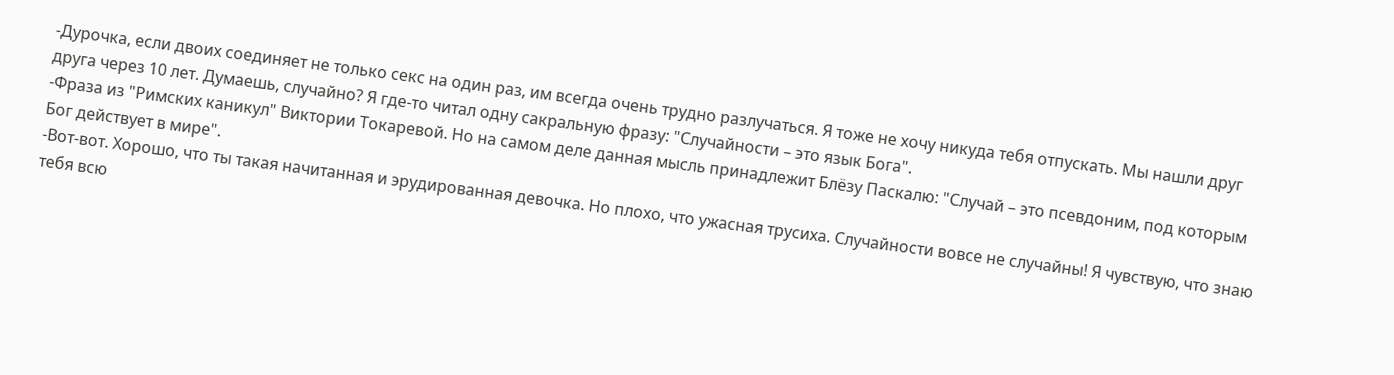-Дурочка, если двоих соединяет не только секс на один раз, им всегда очень трудно разлучаться. Я тоже не хочу никуда тебя отпускать. Мы нашли друг друга через 10 лет. Думаешь, случайно? Я где-то читал одну сакральную фразу: "Случайности – это язык Бога".
-Фраза из "Римских каникул" Виктории Токаревой. Но на самом деле данная мысль принадлежит Блёзу Паскалю: "Случай – это псевдоним, под которым Бог действует в мире".
-Вот-вот. Хорошо, что ты такая начитанная и эрудированная девочка. Но плохо, что ужасная трусиха. Случайности вовсе не случайны! Я чувствую, что знаю тебя всю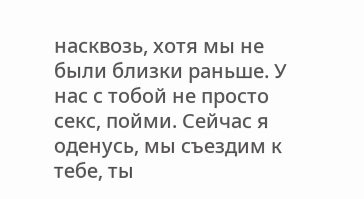насквозь, хотя мы не были близки раньше. У нас с тобой не просто секс, пойми. Сейчас я оденусь, мы съездим к тебе, ты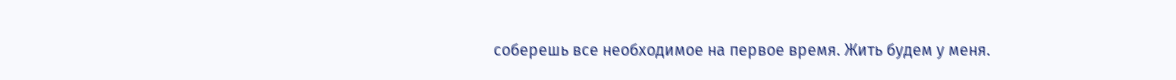соберешь все необходимое на первое время. Жить будем у меня.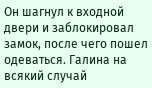Он шагнул к входной двери и заблокировал замок, после чего пошел одеваться. Галина на всякий случай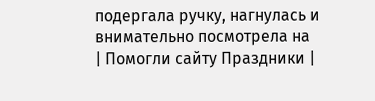подергала ручку, нагнулась и внимательно посмотрела на
| Помогли сайту Праздники |